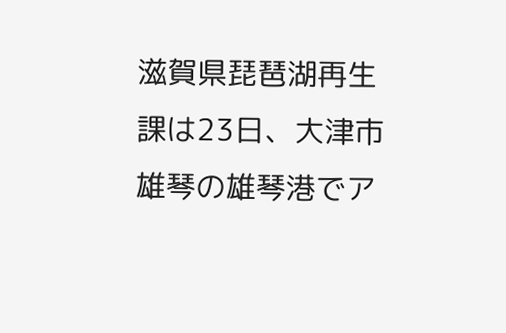滋賀県琵琶湖再生課は23日、大津市雄琴の雄琴港でア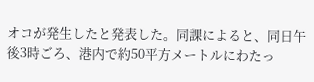オコが発生したと発表した。同課によると、同日午後3時ごろ、港内で約50平方メートルにわたっ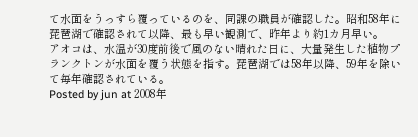て水面をうっすら覆っているのを、同課の職員が確認した。昭和58年に琵琶湖で確認されて以降、最も早い観測で、昨年より約1カ月早い。
アオコは、水温が30度前後で風のない晴れた日に、大量発生した植物プランクトンが水面を覆う状態を指す。琵琶湖では58年以降、59年を除いて毎年確認されている。
Posted by jun at 2008年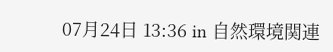07月24日 13:36 in 自然環境関連